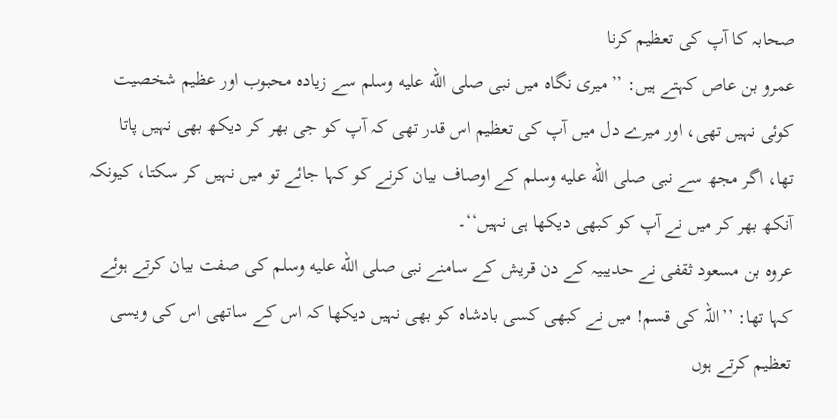صحابہ کا آپ کی تعظیم کرنا
عمرو بن عاص کہتے ہیں: ’’میری نگاہ میں نبی صلى الله عليه وسلم سے زیادہ محبوب اور عظیم شخصیت کوئی نہیں تھی، اور میرے دل میں آپ کی تعظیم اس قدر تھی کہ آپ کو جی بھر کر دیکھ بھی نہیں پاتا تھا، اگر مجھ سے نبی صلى الله عليه وسلم کے اوصاف بیان کرنے کو کہا جائے تو میں نہیں کر سکتا، کیونکہ آنکھ بھر کر میں نے آپ کو کبھی دیکھا ہی نہیں‘‘۔
عروہ بن مسعود ثقفی نے حدیبیہ کے دن قریش کے سامنے نبی صلى الله عليه وسلم کی صفت بیان کرتے ہوئے کہا تھا: ’’اللہ کی قسم! میں نے کبھی کسی بادشاہ کو بھی نہیں دیکھا کہ اس کے ساتھی اس کی ویسی تعظیم کرتے ہوں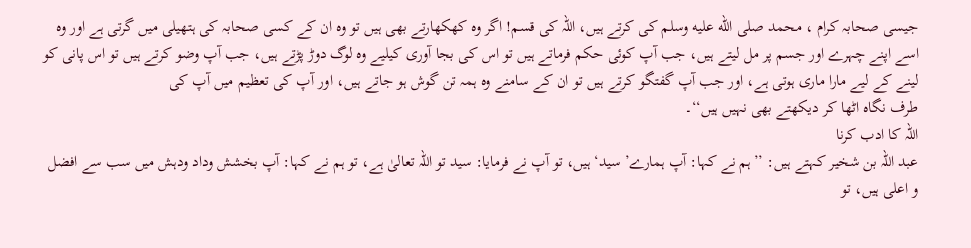جیسی صحابہ کرام ، محمد صلى الله عليه وسلم کی کرتے ہیں، اللہ کی قسم! اگر وہ کھکھارتے بھی ہیں تو وہ ان کے کسی صحابہ کی ہتھیلی میں گرتی ہے اور وہ اسے اپنے چہرے اور جسم پر مل لیتے ہیں، جب آپ کوئی حکم فرماتے ہیں تو اس کی بجا آوری کیلیے وہ لوگ دوڑ پڑتے ہیں، جب آپ وضو کرتے ہیں تو اس پانی کو لینے کے لیے مارا ماری ہوتی ہے، اور جب آپ گفتگو کرتے ہیں تو ان کے سامنے وہ ہمہ تن گوش ہو جاتے ہیں، اور آپ کی تعظیم میں آپ کی
طرف نگاہ اٹھا کر دیکھتے بھی نہیں ہیں‘‘۔
اللہ کا ادب کرنا
عبد اللہ بن شخیر کہتے ہیں: ’’ہم نے کہا: آپ ہمارے’ سید‘ ہیں، تو آپ نے فرمایا: سید تو اللہ تعالیٰ ہے، تو ہم نے کہا: آپ بخشش وداد ودہش میں سب سے افضل و اعلی ہیں، تو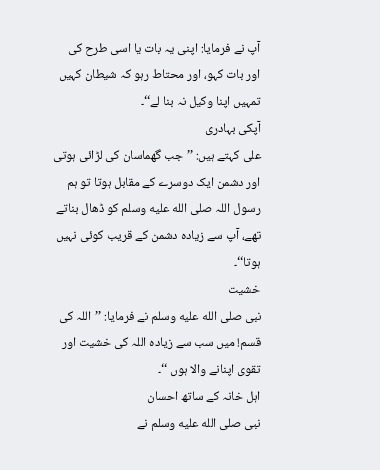آپ نے فرمایا: اپنی یہ بات یا اسی طرح کی اور بات کہو، اور محتاط رہو کہ شیطان کہیں تمہیں اپنا وکیل نہ بنا لے‘‘۔
آپکی بہادری
علی کہتے ہیں: ’’جب گھماسان کی لڑائی ہوتی اور دشمن ایک دوسرے کے مقابل ہوتا تو ہم رسول اللہ صلى الله عليه وسلم کو ڈھال بناتے تھے، آپ سے زیادہ دشمن کے قریب کوئی نہیں ہوتا‘‘۔
خشیت
نبی صلى الله عليه وسلم نے فرمایا: ’’اللہ کی قسم! میں سب سے زیادہ اللہ کی خشیت اور تقوی اپنانے والا ہوں ‘‘۔
اہل خانہ کے ساتھ احسان
نبی صلى الله عليه وسلم نے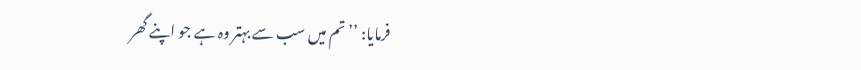فرمایا: ’’تم میں سب سے بہتر وہ ہے جو اپنے گھر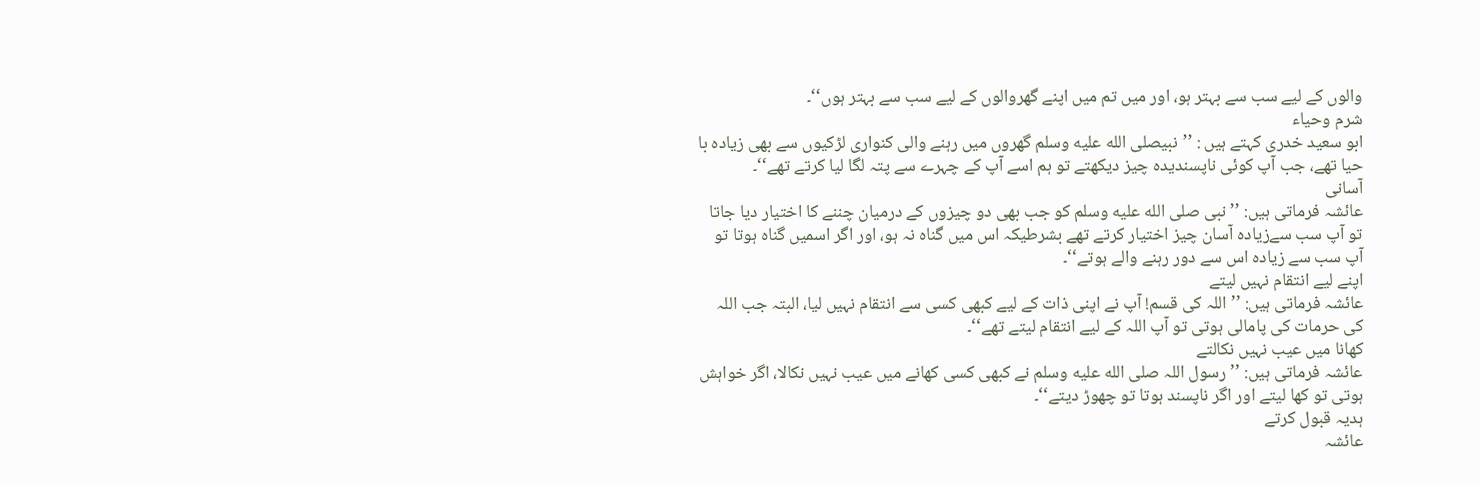والوں کے لیے سب سے بہتر ہو، اور میں تم میں اپنے گھروالوں کے لیے سب سے بہتر ہوں‘‘۔
شرم وحیاء
ابو سعید خدری کہتے ہیں : ’’نبیصلى الله عليه وسلم گھروں میں رہنے والی کنواری لڑکیوں سے بھی زیادہ با حیا تھے، جب آپ کوئی ناپسندیدہ چیز دیکھتے تو ہم اسے آپ کے چہرے سے پتہ لگا لیا کرتے تھے‘‘۔
آسانی
عائشہ فرماتی ہیں: ’’نبی صلى الله عليه وسلم کو جب بھی دو چیزوں کے درمیان چننے کا اختیار دیا جاتا تو آپ سب سےزیادہ آسان چیز اختیار کرتے تھے بشرطیکہ اس میں گناہ نہ ہو، اور اگر اسمیں گناہ ہوتا تو آپ سب سے زیادہ اس سے دور رہنے والے ہوتے‘‘۔
اپنے لیے انتقام نہیں لیتے
عائشہ فرماتى ہیں: ’’اللہ کی قسم! آپ نے اپنی ذات کے لیے کبھی کسی سے انتقام نہیں لیا، البتہ جب اللہ کی حرمات کی پامالی ہوتی تو آپ اللہ کے لیے انتقام لیتے تھے‘‘۔
کھانا میں عیب نہیں نکالتے
عائشہ فرماتی ہیں: ’’رسول اللہ صلى الله عليه وسلم نے کبھی کسی کھانے میں عیب نہیں نکالا، اگر خواہش ہوتی تو کھا لیتے اور اگر ناپسند ہوتا تو چھوڑ دیتے‘‘۔
ہدیہ قبول کرتے
عائشہ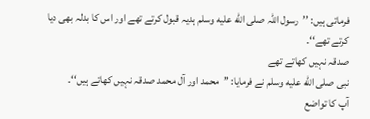فرماتی ہیں: ’’رسول اللہ صلى الله عليه وسلم ہدیہ قبول کرتے تھے اور اس کا بدلہ بھی دیا کرتے تھے‘‘۔
صدقہ نہیں کھاتے تھے
نبی صلى الله عليه وسلم نے فرمایا: ’’محمد اور آل محمد صدقہ نہیں کھاتے ہیں‘‘۔
آپ کا تواضع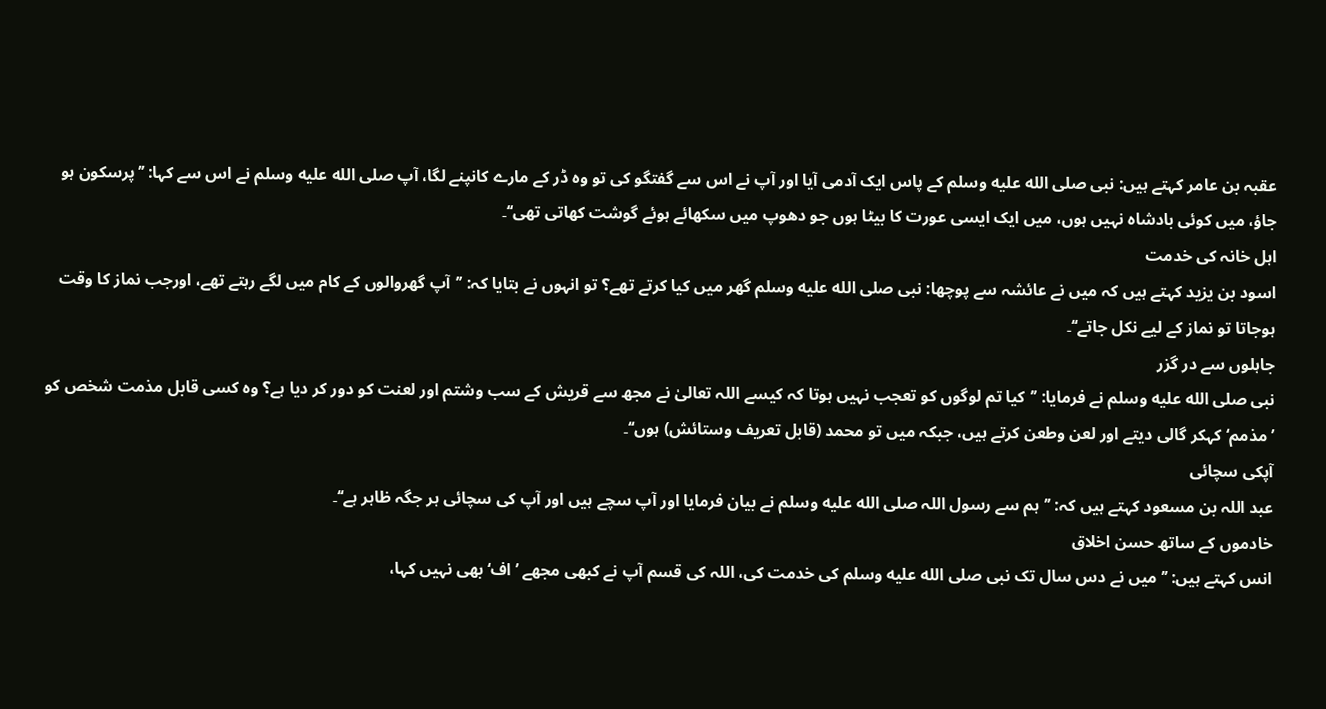عقبہ بن عامر کہتے ہیں: نبی صلى الله عليه وسلم کے پاس ایک آدمی آیا اور آپ نے اس سے گفتگو کی تو وہ ڈر کے مارے کانپنے لگا، آپ صلى الله عليه وسلم نے اس سے کہا: ’’پرسکون ہو جاؤ، میں کوئی بادشاہ نہیں ہوں، میں ایک ایسی عورت کا بیٹا ہوں جو دھوپ میں سکھائے ہوئے گوشت کھاتی تھی‘‘۔
اہل خانہ کی خدمت
اسود بن یزید کہتے ہیں کہ میں نے عائشہ سے پوچھا: نبی صلى الله عليه وسلم گھر میں کیا کرتے تھے؟ تو انہوں نے بتایا کہ: ’’آپ گھروالوں کے کام میں لگے رہتے تھے، اورجب نماز کا وقت ہوجاتا تو نماز کے لیے نکل جاتے‘‘۔
جاہلوں سے در گزر
نبی صلى الله عليه وسلم نے فرمایا: ’’کیا تم لوگوں کو تعجب نہیں ہوتا کہ کیسے اللہ تعالیٰ نے مجھ سے قریش کے سب وشتم اور لعنت کو دور کر دیا ہے؟ وہ کسی قابل مذمت شخص کو ’مذمم‘ کہکر گالی دیتے اور لعن وطعن کرتے ہیں، جبکہ میں تو محمد (قابل تعریف وستائش) ہوں‘‘۔
آپکی سچائی
عبد اللہ بن مسعود کہتے ہیں کہ: ’’ہم سے رسول اللہ صلى الله عليه وسلم نے بیان فرمایا اور آپ سچے ہیں اور آپ کی سچائی ہر جگہ ظاہر ہے‘‘۔
خادموں کے ساتھ حسن اخلاق
انس کہتے ہیں: ’’میں نے دس سال تک نبی صلى الله عليه وسلم کی خدمت کی، اللہ کی قسم آپ نے کبھی مجھے ’اف‘ بھی نہیں کہا،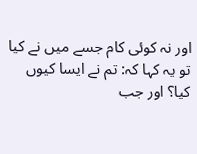اور نہ کوئی کام جسے میں نے کیا تو یہ کہا کہ: تم نے ایسا کیوں کیا؟ اور جب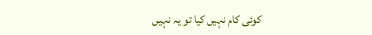کوئی کام نہیں کیا تو یہ نہیں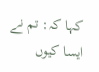کہا کہ: تم نے ایسا کیوں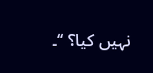نہیں کیا؟ ‘‘۔